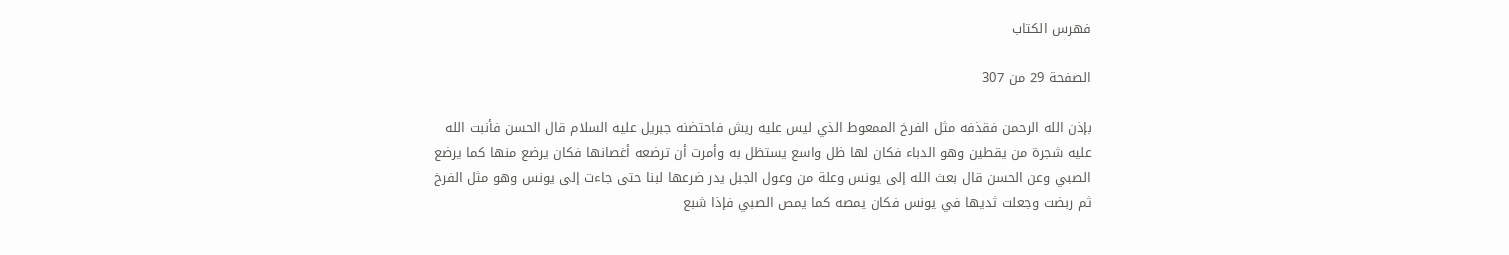فهرس الكتاب

الصفحة 29 من 307

بإذن الله الرحمن فقذفه مثل الفرخ الممعوط الذي ليس عليه ريش فاحتضنه جبريل عليه السلام قال الحسن فأنبت الله عليه شجرة من يقطين وهو الدباء فكان لها ظل واسع يستظل به وأمرت أن ترضعه أغصانها فكان يرضع منها كما يرضع الصبي وعن الحسن قال بعث الله إلى يونس وعلة من وعول الجبل يدر ضرعها لبنا حتى جاءت إلى يونس وهو مثل الفرخ ثم ربضت وجعلت ثديها في يونس فكان يمصه كما يمص الصبي فإذا شبع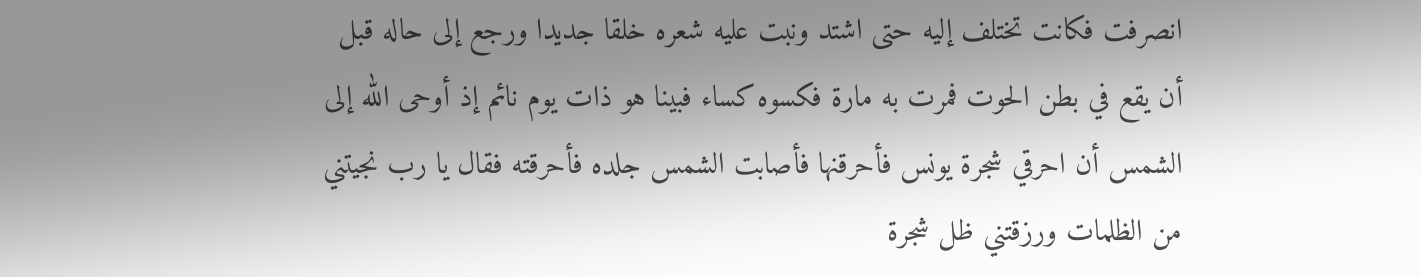انصرفت فكانت تختلف إليه حتى اشتد ونبت عليه شعره خلقا جديدا ورجع إلى حاله قبل أن يقع في بطن الحوت فمرت به مارة فكسوه كساء فبينا هو ذات يوم نائم إذ أوحى الله إلى الشمس أن احرقي شجرة يونس فأحرقنها فأصابت الشمس جلده فأحرقته فقال يا رب نجيتني من الظلمات ورزقتني ظل شجرة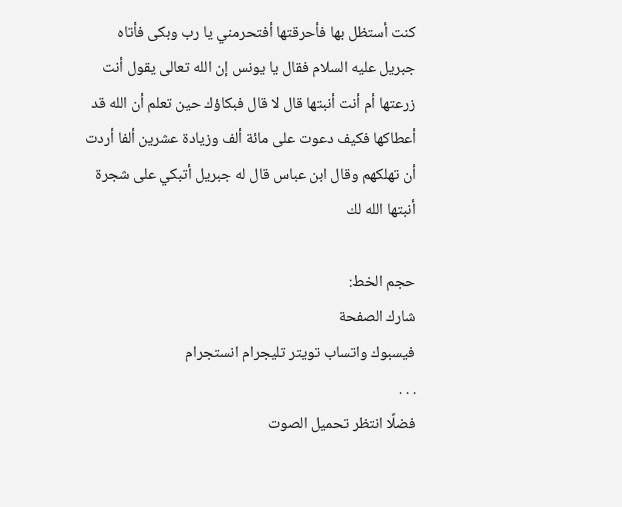كنت أستظل بها فأحرقتها أفتحرمني يا رب وبكى فأتاه جبريل عليه السلام فقال يا يونس إن الله تعالى يقول أنت زرعتها أم أنت أنبتها قال لا قال فبكاؤك حين تعلم أن الله قد أعطاكها فكيف دعوت على مائة ألف وزيادة عشرين ألفا أردت أن تهلكهم وقال ابن عباس قال له جبريل أتبكي على شجرة أنبتها الله لك

حجم الخط:
شارك الصفحة
فيسبوك واتساب تويتر تليجرام انستجرام
. . .
فضلًا انتظر تحميل الصوت